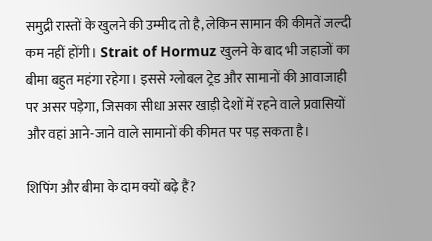समुद्री रास्तों के खुलने की उम्मीद तो है, लेकिन सामान की कीमतें जल्दी कम नहीं होंगी। Strait of Hormuz खुलने के बाद भी जहाजों का बीमा बहुत महंगा रहेगा। इससे ग्लोबल ट्रेड और सामानों की आवाजाही पर असर पड़ेगा, जिसका सीधा असर खाड़ी देशों में रहने वाले प्रवासियों और वहां आने-जाने वाले सामानों की कीमत पर पड़ सकता है।

शिपिंग और बीमा के दाम क्यों बढ़े हैं?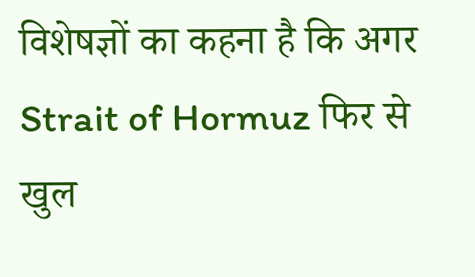विशेषज्ञों का कहना है कि अगर Strait of Hormuz फिर से खुल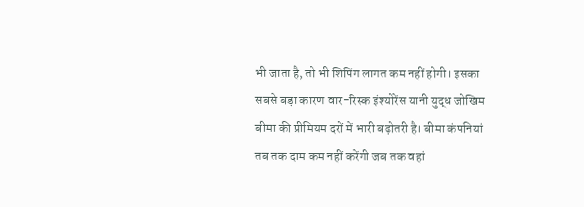भी जाता है, तो भी शिपिंग लागत कम नहीं होगी। इसका सबसे बड़ा कारण वार-रिस्क इंश्योरेंस यानी युद्ध जोखिम बीमा की प्रीमियम दरों में भारी बढ़ोतरी है। बीमा कंपनियां तब तक दाम कम नहीं करेंगी जब तक वहां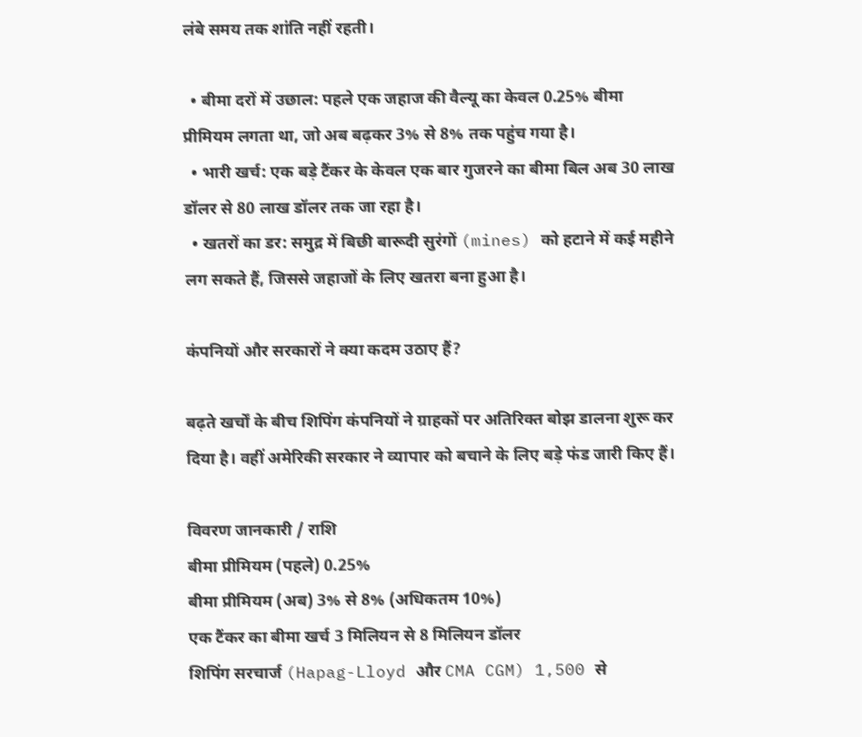लंबे समय तक शांति नहीं रहती।

  • बीमा दरों में उछाल: पहले एक जहाज की वैल्यू का केवल 0.25% बीमा प्रीमियम लगता था, जो अब बढ़कर 3% से 8% तक पहुंच गया है।
  • भारी खर्च: एक बड़े टैंकर के केवल एक बार गुजरने का बीमा बिल अब 30 लाख डॉलर से 80 लाख डॉलर तक जा रहा है।
  • खतरों का डर: समुद्र में बिछी बारूदी सुरंगों (mines) को हटाने में कई महीने लग सकते हैं, जिससे जहाजों के लिए खतरा बना हुआ है।

कंपनियों और सरकारों ने क्या कदम उठाए हैं?

बढ़ते खर्चों के बीच शिपिंग कंपनियों ने ग्राहकों पर अतिरिक्त बोझ डालना शुरू कर दिया है। वहीं अमेरिकी सरकार ने व्यापार को बचाने के लिए बड़े फंड जारी किए हैं।

विवरण जानकारी / राशि
बीमा प्रीमियम (पहले) 0.25%
बीमा प्रीमियम (अब) 3% से 8% (अधिकतम 10%)
एक टैंकर का बीमा खर्च 3 मिलियन से 8 मिलियन डॉलर
शिपिंग सरचार्ज (Hapag-Lloyd और CMA CGM) 1,500 से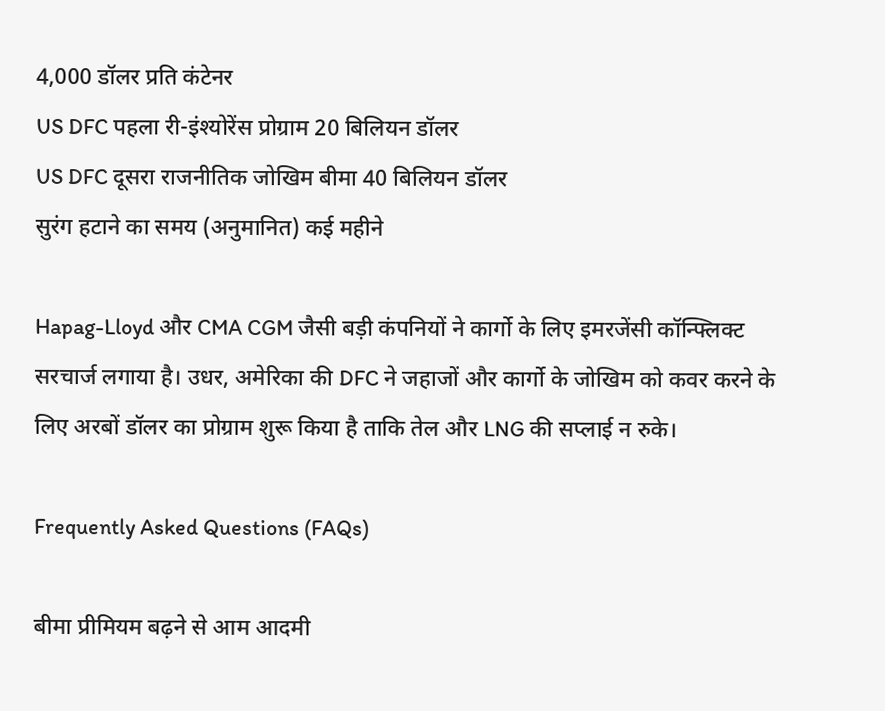4,000 डॉलर प्रति कंटेनर
US DFC पहला री-इंश्योरेंस प्रोग्राम 20 बिलियन डॉलर
US DFC दूसरा राजनीतिक जोखिम बीमा 40 बिलियन डॉलर
सुरंग हटाने का समय (अनुमानित) कई महीने

Hapag-Lloyd और CMA CGM जैसी बड़ी कंपनियों ने कार्गो के लिए इमरजेंसी कॉन्फ्लिक्ट सरचार्ज लगाया है। उधर, अमेरिका की DFC ने जहाजों और कार्गो के जोखिम को कवर करने के लिए अरबों डॉलर का प्रोग्राम शुरू किया है ताकि तेल और LNG की सप्लाई न रुके।

Frequently Asked Questions (FAQs)

बीमा प्रीमियम बढ़ने से आम आदमी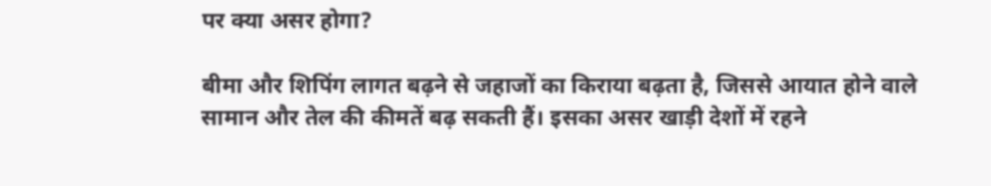पर क्या असर होगा?

बीमा और शिपिंग लागत बढ़ने से जहाजों का किराया बढ़ता है, जिससे आयात होने वाले सामान और तेल की कीमतें बढ़ सकती हैं। इसका असर खाड़ी देशों में रहने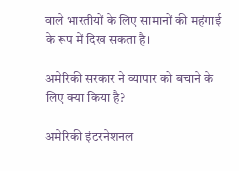वाले भारतीयों के लिए सामानों की महंगाई के रूप में दिख सकता है।

अमेरिकी सरकार ने व्यापार को बचाने के लिए क्या किया है?

अमेरिकी इंटरनेशनल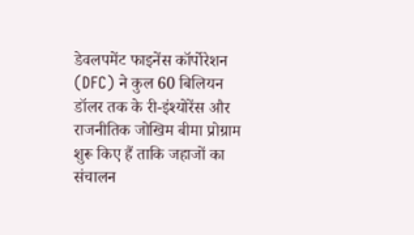डेवलपमेंट फाइनेंस कॉर्पोरेशन (DFC) ने कुल 60 बिलियन डॉलर तक के री-इंश्योरेंस और राजनीतिक जोखिम बीमा प्रोग्राम शुरू किए हैं ताकि जहाजों का संचालन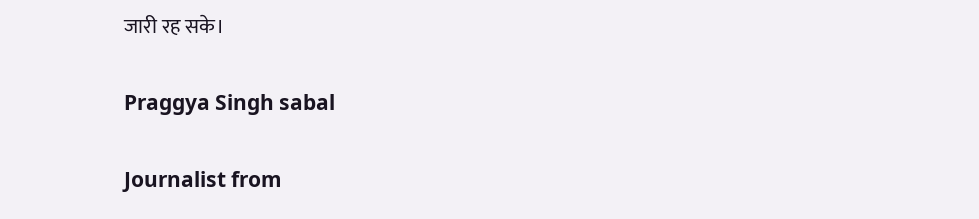जारी रह सके।

Praggya Singh sabal

Journalist from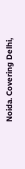Noida. Covering Delhi,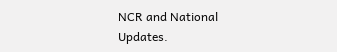NCR and National Updates.